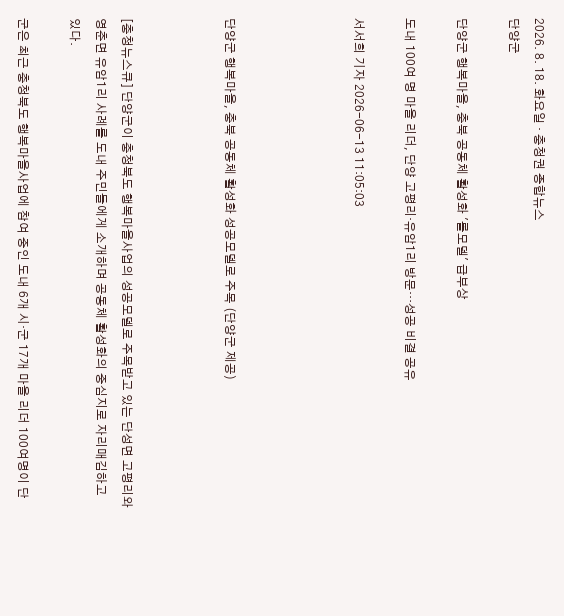2026. 8. 18. 화요일 · 충청권 종합뉴스
단양군

단양군 행복마을, 충북 공동체 활성화 '롤모델' 급부상

도내 100여 명 마을 리더, 단양 고평리·유암1리 방문…성공 비결 공유

서서희 기자 2026-06-13 11:05:03




단양군 행복마을, 충북 공동체 활성화 성공모델로 주목 (단양군 제공)



[충청뉴스큐] 단양군이 충청북도 행복마을사업의 성공모델로 주목받고 있는 단성면 고평리와 영춘면 유암1리 사례를 도내 주민들에게 소개하며 공동체 활성화의 중심지로 자리매김하고 있다.

군은 최근 충청북도 행복마을사업에 참여 중인 도내 6개 시·군 17개 마을 리더 100여명이 단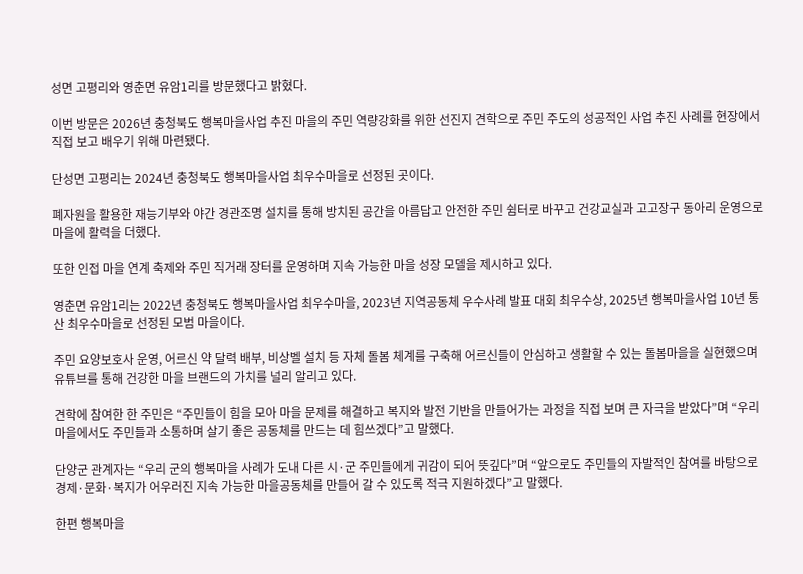성면 고평리와 영춘면 유암1리를 방문했다고 밝혔다.

이번 방문은 2026년 충청북도 행복마을사업 추진 마을의 주민 역량강화를 위한 선진지 견학으로 주민 주도의 성공적인 사업 추진 사례를 현장에서 직접 보고 배우기 위해 마련됐다.

단성면 고평리는 2024년 충청북도 행복마을사업 최우수마을로 선정된 곳이다.

폐자원을 활용한 재능기부와 야간 경관조명 설치를 통해 방치된 공간을 아름답고 안전한 주민 쉼터로 바꾸고 건강교실과 고고장구 동아리 운영으로 마을에 활력을 더했다.

또한 인접 마을 연계 축제와 주민 직거래 장터를 운영하며 지속 가능한 마을 성장 모델을 제시하고 있다.

영춘면 유암1리는 2022년 충청북도 행복마을사업 최우수마을, 2023년 지역공동체 우수사례 발표 대회 최우수상, 2025년 행복마을사업 10년 통산 최우수마을로 선정된 모범 마을이다.

주민 요양보호사 운영, 어르신 약 달력 배부, 비상벨 설치 등 자체 돌봄 체계를 구축해 어르신들이 안심하고 생활할 수 있는 돌봄마을을 실현했으며 유튜브를 통해 건강한 마을 브랜드의 가치를 널리 알리고 있다.

견학에 참여한 한 주민은 “주민들이 힘을 모아 마을 문제를 해결하고 복지와 발전 기반을 만들어가는 과정을 직접 보며 큰 자극을 받았다”며 “우리 마을에서도 주민들과 소통하며 살기 좋은 공동체를 만드는 데 힘쓰겠다”고 말했다.

단양군 관계자는 “우리 군의 행복마을 사례가 도내 다른 시·군 주민들에게 귀감이 되어 뜻깊다”며 “앞으로도 주민들의 자발적인 참여를 바탕으로 경제·문화·복지가 어우러진 지속 가능한 마을공동체를 만들어 갈 수 있도록 적극 지원하겠다”고 말했다.

한편 행복마을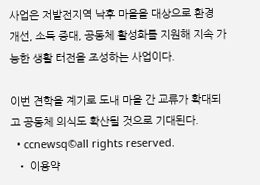사업은 저발전지역 낙후 마을을 대상으로 환경 개선, 소득 증대, 공동체 활성화를 지원해 지속 가능한 생활 터전을 조성하는 사업이다.

이번 견학을 계기로 도내 마을 간 교류가 확대되고 공동체 의식도 확산될 것으로 기대된다.
  • ccnewsq©all rights reserved.
  • 이용약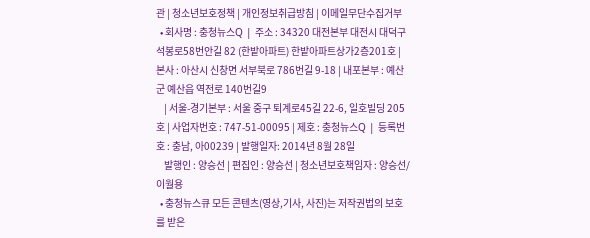관 | 청소년보호정책 | 개인정보취급방침 | 이메일무단수집거부
  • 회사명 : 충청뉴스Q | 주소 : 34320 대전본부 대전시 대덕구 석봉로58번안길 82 (한밭아파트) 한밭아파트상가2층201호 | 본사 : 아산시 신창면 서부북로 786번길 9-18 | 내포본부 : 예산군 예산읍 역전로 140번길9
    | 서울-경기본부 : 서울 중구 퇴계로45길 22-6, 일호빌딩 205호 | 사업자번호 : 747-51-00095 | 제호 : 충청뉴스Q | 등록번호 : 충남, 아00239 | 발행일자: 2014년 8월 28일
    발행인 : 양승선 | 편집인 : 양승선 | 청소년보호책임자 : 양승선/이월용
  • 충청뉴스큐 모든 콘텐츠(영상,기사, 사진)는 저작권법의 보호를 받은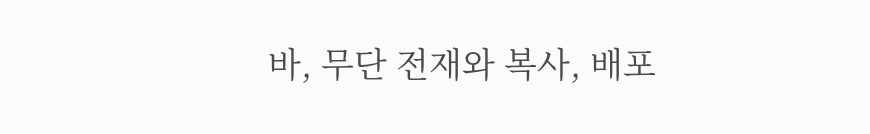바, 무단 전재와 복사, 배포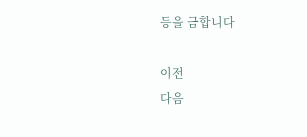등을 금합니다

이전
다음